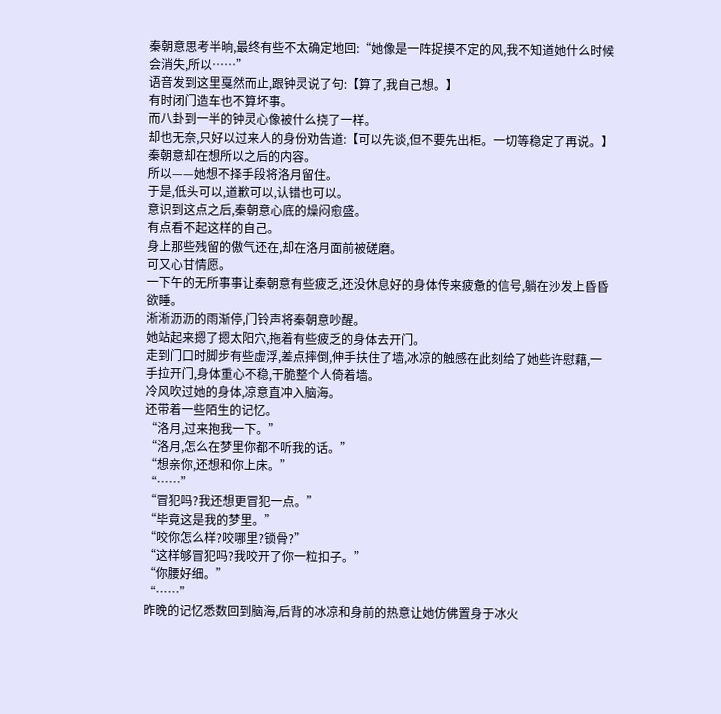秦朝意思考半晌,最终有些不太确定地回:“她像是一阵捉摸不定的风,我不知道她什么时候会消失,所以……”
语音发到这里戛然而止,跟钟灵说了句:【算了,我自己想。】
有时闭门造车也不算坏事。
而八卦到一半的钟灵心像被什么挠了一样。
却也无奈,只好以过来人的身份劝告道:【可以先谈,但不要先出柜。一切等稳定了再说。】
秦朝意却在想所以之后的内容。
所以——她想不择手段将洛月留住。
于是,低头可以,道歉可以,认错也可以。
意识到这点之后,秦朝意心底的燥闷愈盛。
有点看不起这样的自己。
身上那些残留的傲气还在,却在洛月面前被磋磨。
可又心甘情愿。
一下午的无所事事让秦朝意有些疲乏,还没休息好的身体传来疲惫的信号,躺在沙发上昏昏欲睡。
淅淅沥沥的雨渐停,门铃声将秦朝意吵醒。
她站起来摁了摁太阳穴,拖着有些疲乏的身体去开门。
走到门口时脚步有些虚浮,差点摔倒,伸手扶住了墙,冰凉的触感在此刻给了她些许慰藉,一手拉开门,身体重心不稳,干脆整个人倚着墙。
冷风吹过她的身体,凉意直冲入脑海。
还带着一些陌生的记忆。
“洛月,过来抱我一下。”
“洛月,怎么在梦里你都不听我的话。”
“想亲你,还想和你上床。”
“……”
“冒犯吗?我还想更冒犯一点。”
“毕竟这是我的梦里。”
“咬你怎么样?咬哪里?锁骨?”
“这样够冒犯吗?我咬开了你一粒扣子。”
“你腰好细。”
“……”
昨晚的记忆悉数回到脑海,后背的冰凉和身前的热意让她仿佛置身于冰火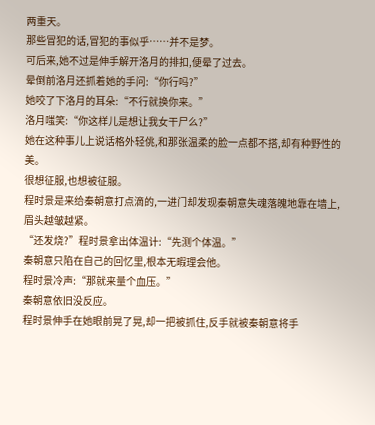两重天。
那些冒犯的话,冒犯的事似乎……并不是梦。
可后来,她不过是伸手解开洛月的排扣,便晕了过去。
晕倒前洛月还抓着她的手问:“你行吗?”
她咬了下洛月的耳朵:“不行就换你来。”
洛月嗤笑:“你这样儿是想让我女干尸么?”
她在这种事儿上说话格外轻佻,和那张温柔的脸一点都不搭,却有种野性的美。
很想征服,也想被征服。
程时景是来给秦朝意打点滴的,一进门却发现秦朝意失魂落魄地靠在墙上,眉头越皱越紧。
“还发烧?”程时景拿出体温计:“先测个体温。”
秦朝意只陷在自己的回忆里,根本无暇理会他。
程时景冷声:“那就来量个血压。”
秦朝意依旧没反应。
程时景伸手在她眼前晃了晃,却一把被抓住,反手就被秦朝意将手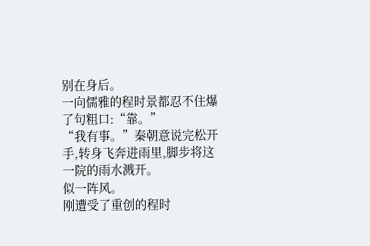别在身后。
一向儒雅的程时景都忍不住爆了句粗口:“靠。”
“我有事。”秦朝意说完松开手,转身飞奔进雨里,脚步将这一院的雨水溅开。
似一阵风。
刚遭受了重创的程时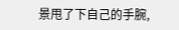景甩了下自己的手腕,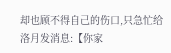却也顾不得自己的伤口,只急忙给洛月发消息:【你家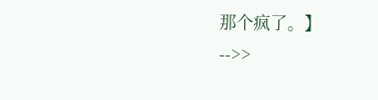那个疯了。】
-->>